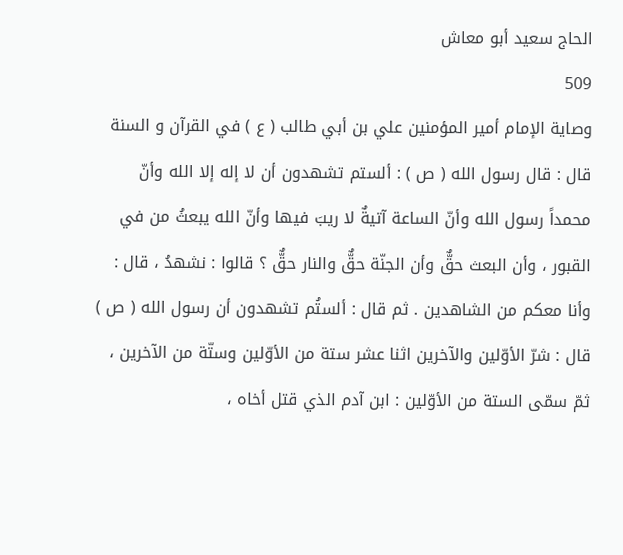الحاج سعيد أبو معاش
509
وصاية الإمام أمير المؤمنين علي بن أبي طالب ( ع ) في القرآن و السنة
قال : قال رسول الله ( ص ) : ألستم تشهدون أن لا إله إلا الله وأنّ محمداً رسول الله وأنّ الساعة آتيةٌ لا ريبَ فيها وأنّ الله يبعثُ من في القبور ، وأن البعث حقٌّ وأن الجنّة حقٌّ والنار حقٌّ ؟ قالوا : نشهدُ ، قال : وأنا معكم من الشاهدين . ثم قال : ألستُم تشهدون أن رسول الله ( ص ) قال : شرّ الأوّلين والآخرين اثنا عشر ستة من الأوّلين وستّة من الآخرين ، ثمّ سمّى الستة من الأوّلين : ابن آدم الذي قتل أخاه ،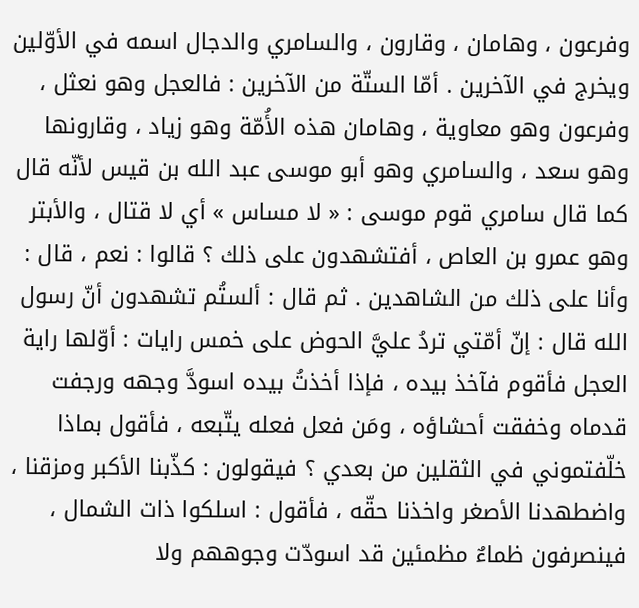وفرعون ، وهامان ، وقارون ، والسامري والدجال اسمه في الأوّلين ويخرج في الآخرين . أمّا الستّة من الآخرين : فالعجل وهو نعثل ، وفرعون وهو معاوية ، وهامان هذه الأُمّة وهو زياد ، وقارونها وهو سعد ، والسامري وهو أبو موسى عبد الله بن قيس لأنّه قال كما قال سامري قوم موسى : « لا مساس » أي لا قتال ، والأبتر وهو عمرو بن العاص ، أفتشهدون على ذلك ؟ قالوا : نعم ، قال : وأنا على ذلك من الشاهدين . ثم قال : ألستُم تشهدون أنّ رسول الله قال : إنّ أمّتي تردُ عليَّ الحوض على خمس رايات : أوّلها راية العجل فأقوم فآخذ بيده ، فإذا أخذتُ بيده اسودَّ وجهه ورجفت قدماه وخفقت أحشاؤه ، ومَن فعل فعله يتّبعه ، فأقول بماذا خلّفتموني في الثقلين من بعدي ؟ فيقولون : كذّبنا الأكبر ومزقنا ، واضطهدنا الأصغر واخذنا حقّه ، فأقول : اسلكوا ذات الشمال ، فينصرفون ظماءٌ مظمئين قد اسودّت وجوههم ولا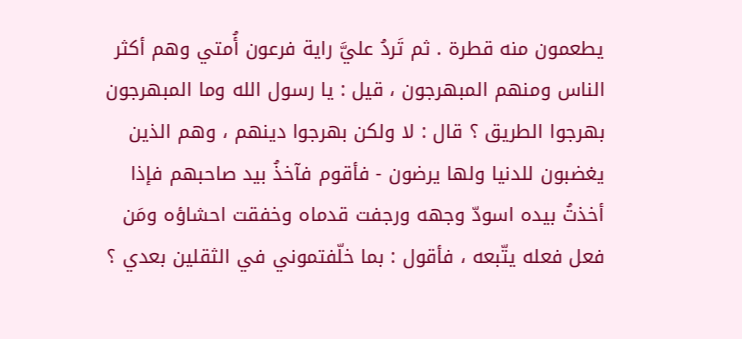يطعمون منه قطرة . ثم تَردُ عليَّ راية فرعون أُمتي وهم أكثر الناس ومنهم المبهرجون ، قيل : يا رسول الله وما المبهرجون بهرجوا الطريق ؟ قال : لا ولكن بهرجوا دينهم ، وهم الذين يغضبون للدنيا ولها يرضون - فأقوم فآخذُ بيد صاحبهم فإذا أخذتُ بيده اسودّ وجهه ورجفت قدماه وخفقت احشاؤه ومَن فعل فعله يتّبعه ، فأقول : بما خلّفتموني في الثقلين بعدي ؟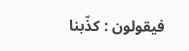فيقولون : كذّبنا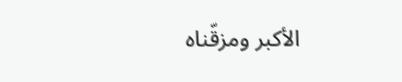الأكبر ومزقّناه